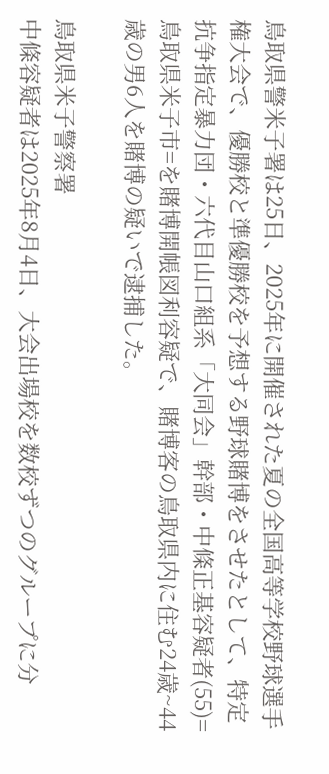鳥取県警米子署は25日、2025年に開催された夏の全国高等学校野球選手権大会で、優勝校と準優勝校を予想する野球賭博をさせたとして、特定抗争指定暴力団・六代目山口組系「大同会」幹部・中條正基容疑者(55)=鳥取県米子市=を賭博開帳図利容疑で、賭博客の鳥取県内に住む24歳~44歳の男6人を賭博の疑いで逮捕した。

鳥取県米子警察署
中條容疑者は2025年8月4日、大会出場校を数校ずつのグループに分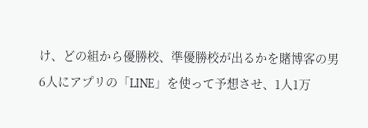け、どの組から優勝校、準優勝校が出るかを賭博客の男6人にアプリの「LINE」を使って予想させ、1人1万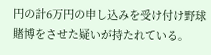円の計6万円の申し込みを受け付け野球賭博をさせた疑いが持たれている。